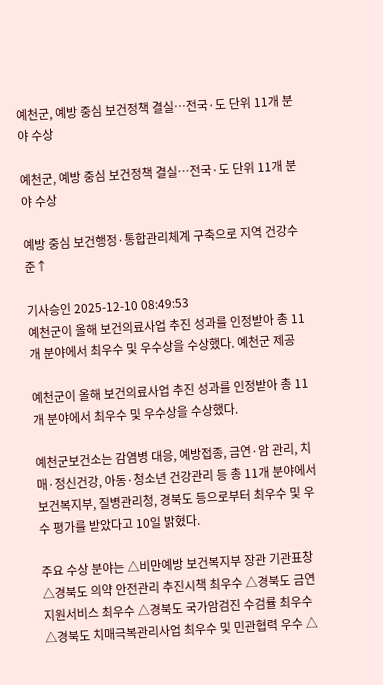예천군, 예방 중심 보건정책 결실…전국·도 단위 11개 분야 수상

예천군, 예방 중심 보건정책 결실…전국·도 단위 11개 분야 수상

예방 중심 보건행정·통합관리체계 구축으로 지역 건강수준↑

기사승인 2025-12-10 08:49:53
예천군이 올해 보건의료사업 추진 성과를 인정받아 총 11개 분야에서 최우수 및 우수상을 수상했다. 예천군 제공

예천군이 올해 보건의료사업 추진 성과를 인정받아 총 11개 분야에서 최우수 및 우수상을 수상했다.

예천군보건소는 감염병 대응, 예방접종, 금연·암 관리, 치매·정신건강, 아동·청소년 건강관리 등 총 11개 분야에서 보건복지부, 질병관리청, 경북도 등으로부터 최우수 및 우수 평가를 받았다고 10일 밝혔다.

주요 수상 분야는 △비만예방 보건복지부 장관 기관표창 △경북도 의약 안전관리 추진시책 최우수 △경북도 금연지원서비스 최우수 △경북도 국가암검진 수검률 최우수 △경북도 치매극복관리사업 최우수 및 민관협력 우수 △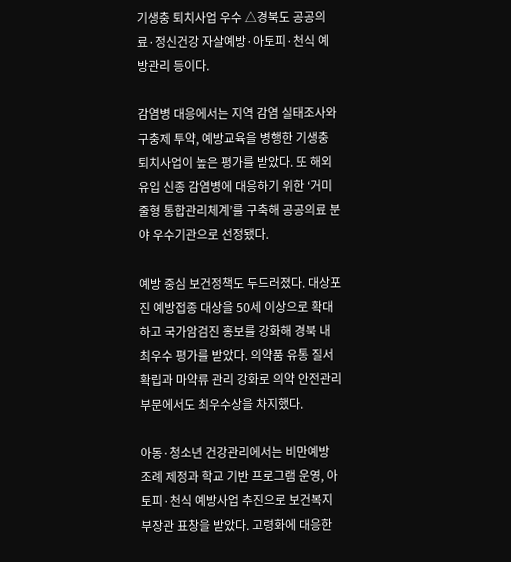기생충 퇴치사업 우수 △경북도 공공의료·정신건강 자살예방·아토피·천식 예방관리 등이다.

감염병 대응에서는 지역 감염 실태조사와 구충제 투약, 예방교육을 병행한 기생충 퇴치사업이 높은 평가를 받았다. 또 해외 유입 신종 감염병에 대응하기 위한 ‘거미줄형 통합관리체계’를 구축해 공공의료 분야 우수기관으로 선정됐다.

예방 중심 보건정책도 두드러졌다. 대상포진 예방접종 대상을 50세 이상으로 확대하고 국가암검진 홍보를 강화해 경북 내 최우수 평가를 받았다. 의약품 유통 질서 확립과 마약류 관리 강화로 의약 안전관리 부문에서도 최우수상을 차지했다.

아동·청소년 건강관리에서는 비만예방 조례 제정과 학교 기반 프로그램 운영, 아토피·천식 예방사업 추진으로 보건복지부장관 표창을 받았다. 고령화에 대응한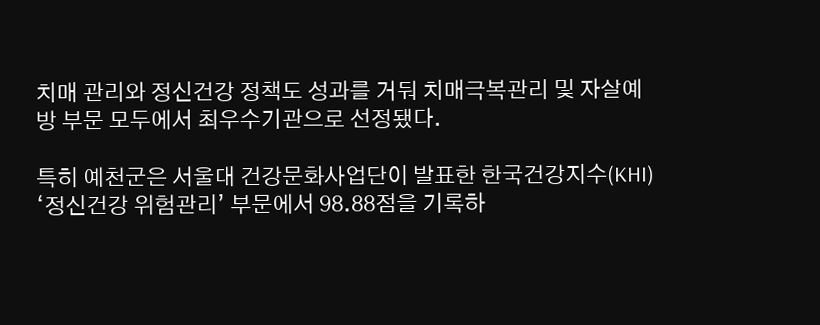치매 관리와 정신건강 정책도 성과를 거둬 치매극복관리 및 자살예방 부문 모두에서 최우수기관으로 선정됐다.

특히 예천군은 서울대 건강문화사업단이 발표한 한국건강지수(KHI) ‘정신건강 위험관리’ 부문에서 98.88점을 기록하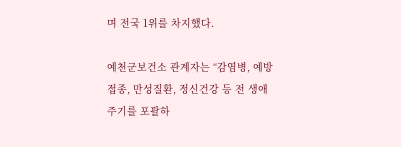며 전국 1위를 차지했다.

예천군보건소 관계자는 “감염병, 예방접종, 만성질환, 정신건강 등 전 생애 주기를 포괄하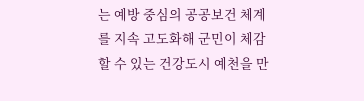는 예방 중심의 공공보건 체계를 지속 고도화해 군민이 체감할 수 있는 건강도시 예천을 만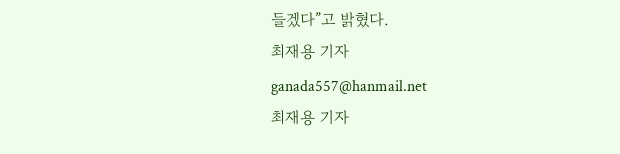들겠다”고 밝혔다.
최재용 기자
ganada557@hanmail.net
최재용 기자